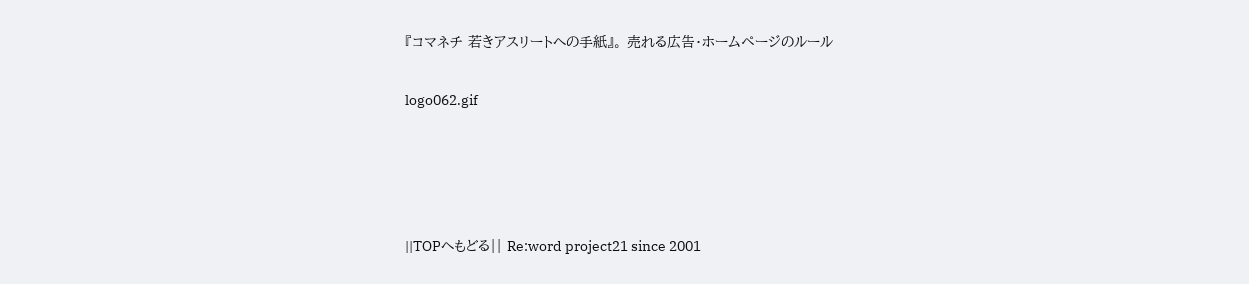『コマネチ 若きアスリートへの手紙』。 売れる広告・ホームページのルール

logo062.gif




||TOPへもどる|| Re:word project21 since 2001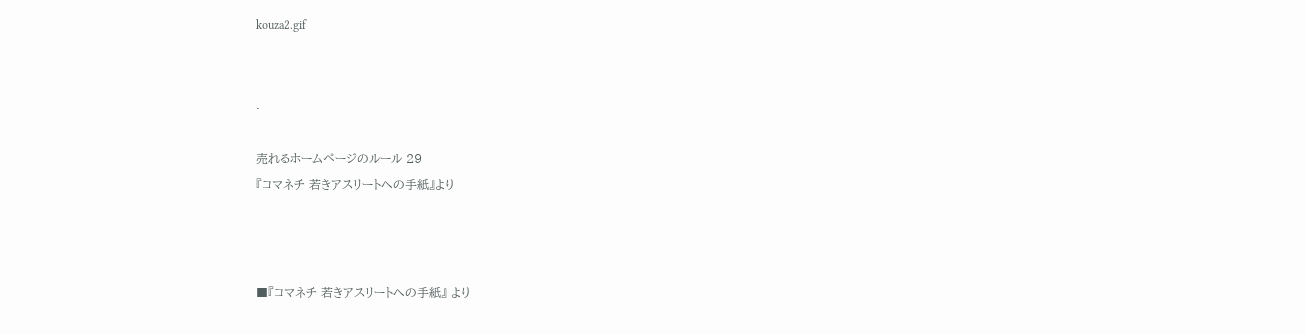kouza2.gif


.

売れるホームページのルール 29
『コマネチ 若きアスリートへの手紙』より



■『コマネチ 若きアスリートへの手紙』 より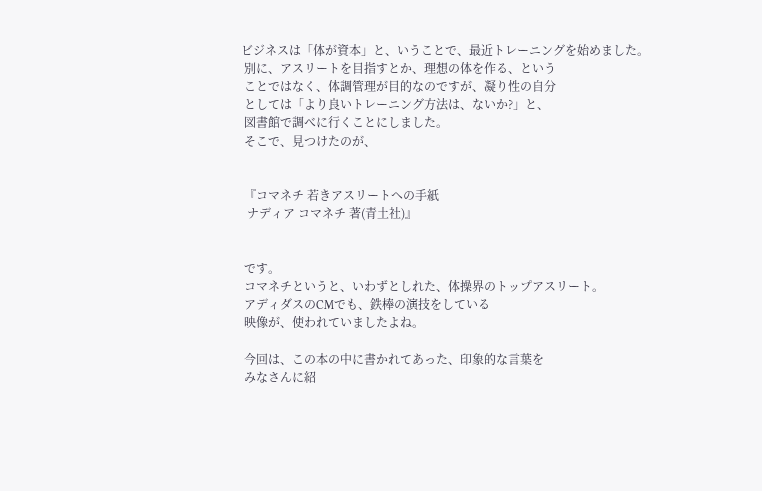ビジネスは「体が資本」と、いうことで、最近トレーニングを始めました。
 別に、アスリートを目指すとか、理想の体を作る、という
 ことではなく、体調管理が目的なのですが、凝り性の自分
 としては「より良いトレーニング方法は、ないか?」と、
 図書館で調べに行くことにしました。
 そこで、見つけたのが、


 『コマネチ 若きアスリートへの手紙
  ナディア コマネチ 著(青土社)』


 です。
 コマネチというと、いわずとしれた、体操界のトップアスリート。
 アディダスのCMでも、鉄棒の演技をしている
 映像が、使われていましたよね。

 今回は、この本の中に書かれてあった、印象的な言葉を
 みなさんに紹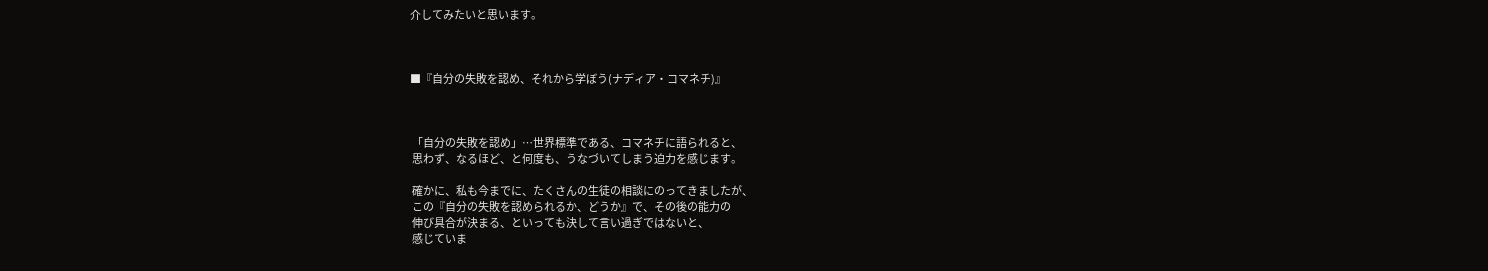介してみたいと思います。



■『自分の失敗を認め、それから学ぼう(ナディア・コマネチ)』



 「自分の失敗を認め」…世界標準である、コマネチに語られると、
 思わず、なるほど、と何度も、うなづいてしまう迫力を感じます。

 確かに、私も今までに、たくさんの生徒の相談にのってきましたが、
 この『自分の失敗を認められるか、どうか』で、その後の能力の
 伸び具合が決まる、といっても決して言い過ぎではないと、
 感じていま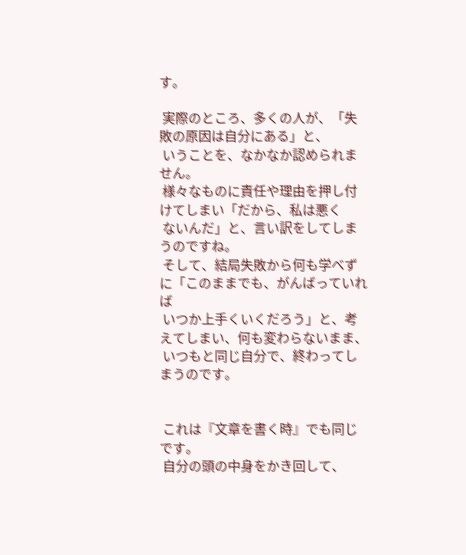す。

 実際のところ、多くの人が、「失敗の原因は自分にある」と、
 いうことを、なかなか認められません。
 様々なものに責任や理由を押し付けてしまい「だから、私は悪く
 ないんだ」と、言い訳をしてしまうのですね。
 そして、結局失敗から何も学べずに「このままでも、がんばっていれば
 いつか上手くいくだろう」と、考えてしまい、何も変わらないまま、
 いつもと同じ自分で、終わってしまうのです。


 これは『文章を書く時』でも同じです。
 自分の頭の中身をかき回して、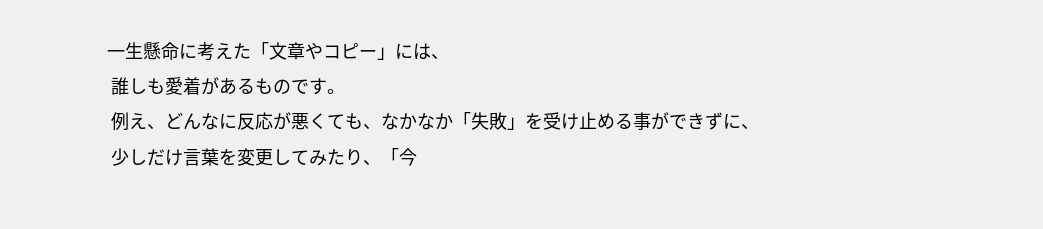一生懸命に考えた「文章やコピー」には、
 誰しも愛着があるものです。
 例え、どんなに反応が悪くても、なかなか「失敗」を受け止める事ができずに、
 少しだけ言葉を変更してみたり、「今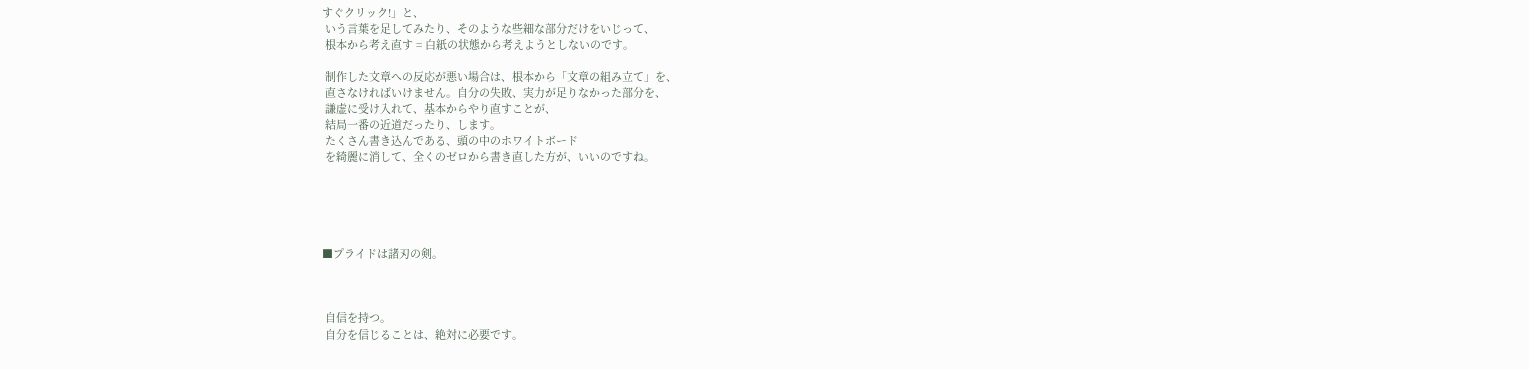すぐクリック!」と、
 いう言葉を足してみたり、そのような些細な部分だけをいじって、
 根本から考え直す = 白紙の状態から考えようとしないのです。

 制作した文章への反応が悪い場合は、根本から「文章の組み立て」を、
 直さなければいけません。自分の失敗、実力が足りなかった部分を、
 謙虚に受け入れて、基本からやり直すことが、
 結局一番の近道だったり、します。
 たくさん書き込んである、頭の中のホワイトボード
 を綺麗に消して、全くのゼロから書き直した方が、いいのですね。





■プライドは諸刃の剣。



 自信を持つ。
 自分を信じることは、絶対に必要です。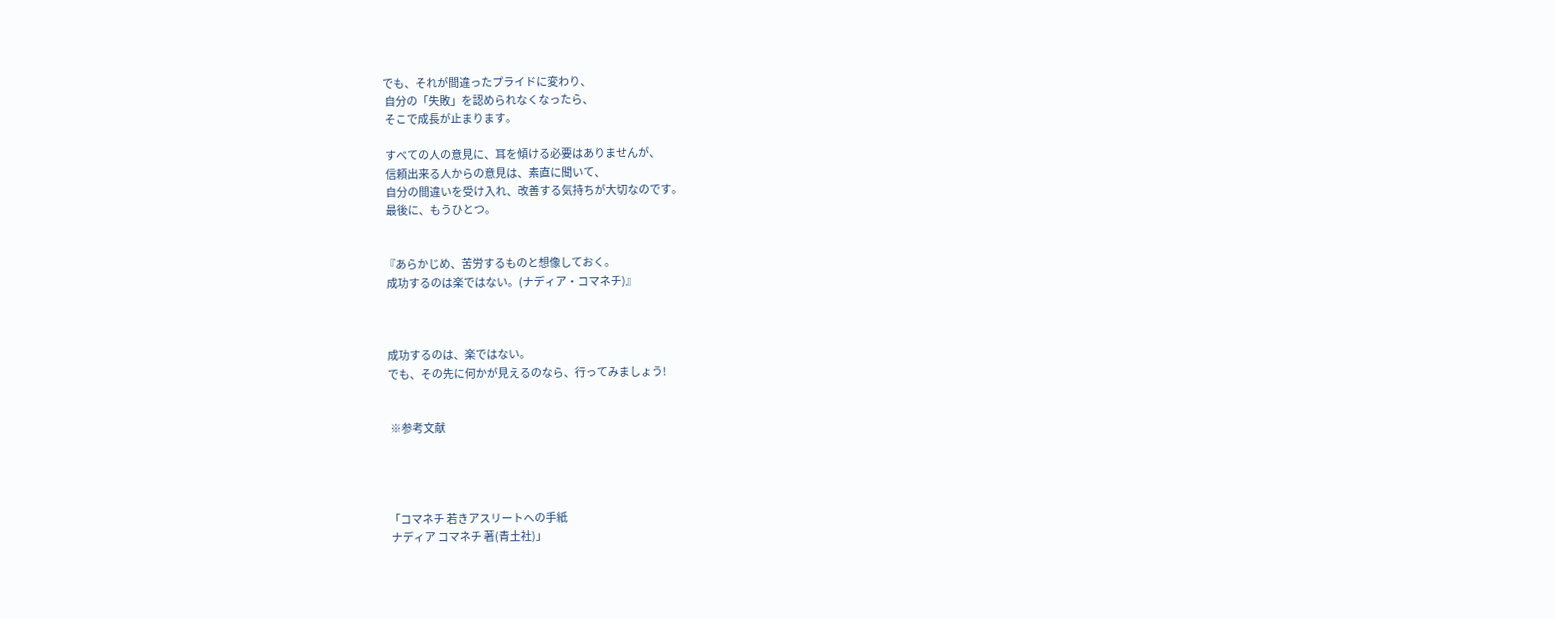でも、それが間違ったプライドに変わり、
 自分の「失敗」を認められなくなったら、
 そこで成長が止まります。

 すべての人の意見に、耳を傾ける必要はありませんが、
 信頼出来る人からの意見は、素直に聞いて、
 自分の間違いを受け入れ、改善する気持ちが大切なのです。
 最後に、もうひとつ。


『あらかじめ、苦労するものと想像しておく。
 成功するのは楽ではない。(ナディア・コマネチ)』



 成功するのは、楽ではない。
 でも、その先に何かが見えるのなら、行ってみましょう!


  ※参考文献




 「コマネチ 若きアスリートへの手紙
  ナディア コマネチ 著(青土社)」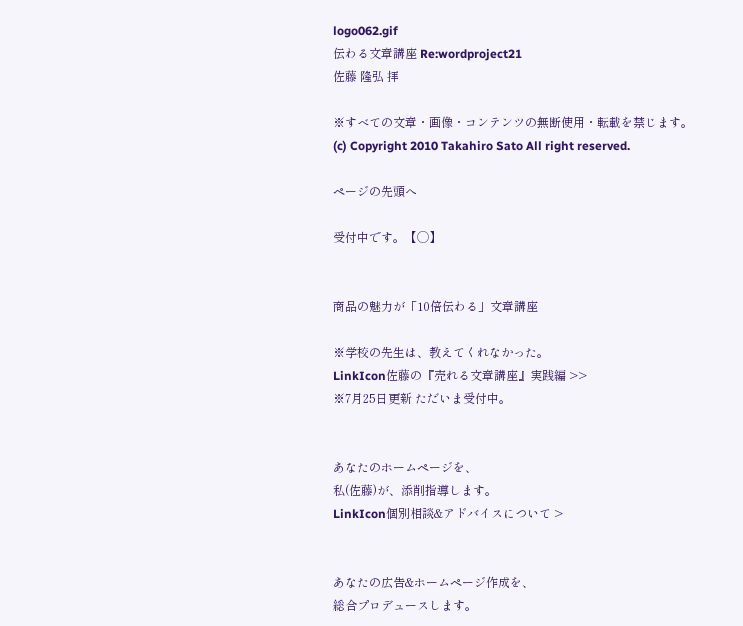logo062.gif
伝わる文章講座 Re:wordproject21
佐藤 隆弘 拝

※すべての文章・画像・コンテンツの無断使用・転載を禁じます。
(c) Copyright 2010 Takahiro Sato All right reserved.

ページの先頭へ

受付中です。【◯】


商品の魅力が「10倍伝わる」文章講座

※学校の先生は、教えてくれなかった。
LinkIcon佐藤の『売れる文章講座』実践編 >>
※7月25日更新 ただいま受付中。


あなたのホームページを、
私(佐藤)が、添削指導します。
LinkIcon個別相談&アドバイスについて >


あなたの広告&ホームページ作成を、
総合プロデュースします。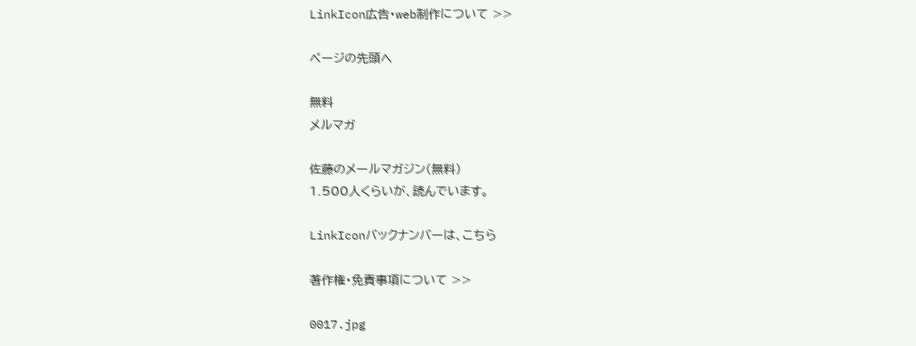LinkIcon広告・web制作について >>

ページの先頭へ

無料
メルマガ

佐藤のメールマガジン(無料)
1.500人くらいが、読んでいます。

LinkIconバックナンバーは、こちら

著作権・免責事項について >>

0017.jpg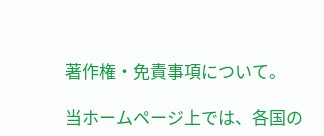著作権・免責事項について。

当ホームページ上では、各国の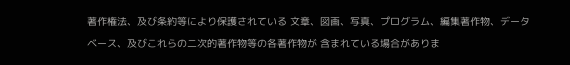著作権法、及び条約等により保護されている 文章、図画、写真、プログラム、編集著作物、データベース、及びこれらの二次的著作物等の各著作物が 含まれている場合がありま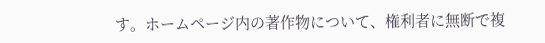す。ホームページ内の著作物について、権利者に無断で複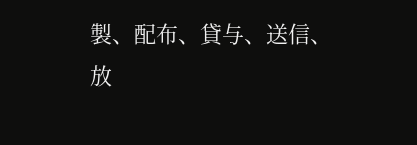製、配布、貸与、送信、放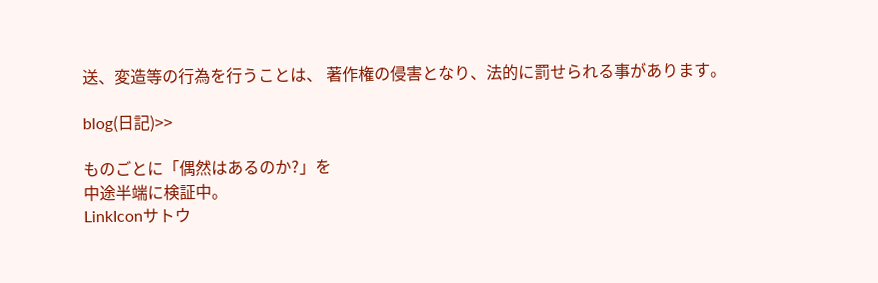送、変造等の行為を行うことは、 著作権の侵害となり、法的に罰せられる事があります。

blog(日記)>>

ものごとに「偶然はあるのか?」を
中途半端に検証中。
LinkIconサトウ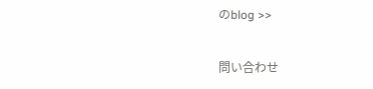のblog >>

問い合わせ